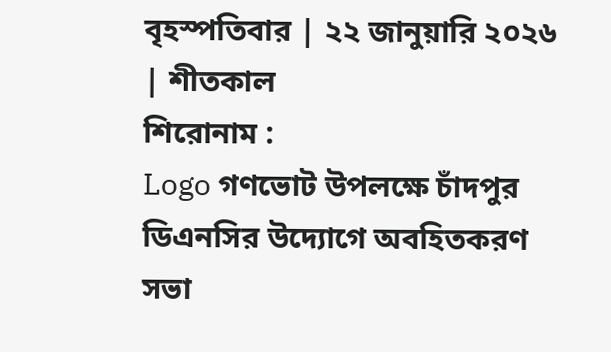বৃহস্পতিবার | ২২ জানুয়ারি ২০২৬ | শীতকাল
শিরোনাম :
Logo গণভোট উপলক্ষে চাঁদপুর ডিএনসির উদ্যোগে অবহিতকরণ সভা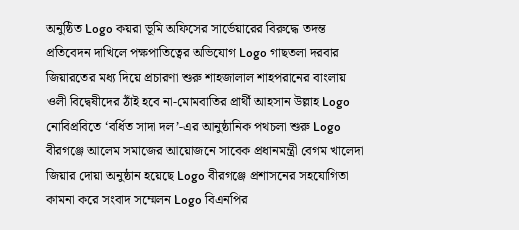অনুষ্ঠিত Logo কয়রা ভূমি অফিসের সার্ভেয়ারের বিরুদ্ধে তদন্ত প্রতিবেদন দাখিলে পক্ষপাতিত্বের অভিযোগ Logo গাছতলা দরবার জিয়ারতের মধ্য দিয়ে প্রচারণা শুরু শাহজালাল শাহপরানের বাংলায় ওলী বিদ্বেষীদের ঠাঁই হবে না-মোমবাতির প্রার্থী আহসান উল্লাহ Logo নোবিপ্রবিতে ‘বর্ধিত সাদা দল’-এর আনুষ্ঠানিক পথচলা শুরু Logo বীরগঞ্জে আলেম সমাজের আয়োজনে সাবেক প্রধানমন্ত্রী বেগম খালেদা জিয়ার দোয়া অনুষ্ঠান হয়েছে Logo বীরগঞ্জে প্রশাসনের সহযোগিতা কামনা করে সংবাদ সম্মেলন Logo বিএনপির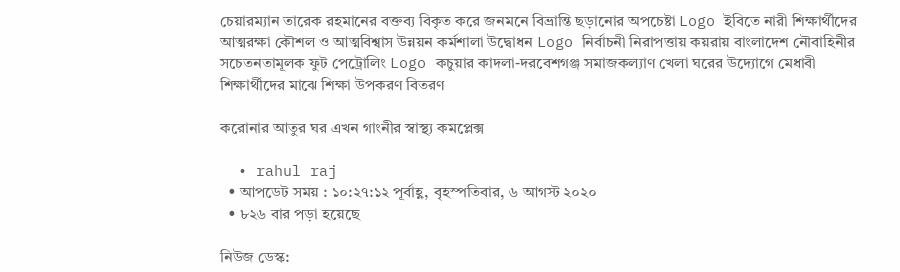চেয়ারম্যান তারেক রহমানের বক্তব্য বিকৃত করে জনমনে বিভ্রান্তি ছড়ানোর অপচেষ্টা Logo ইবিতে নারী শিক্ষার্থীদের আত্মরক্ষা কৌশল ও আত্মবিশ্বাস উন্নয়ন কর্মশালা উদ্বোধন Logo নির্বাচনী নিরাপত্তায় কয়রায় বাংলাদেশ নৌবাহিনীর সচেতনতামূলক ফুট পেট্রোলিং Logo কচুয়ার কাদলা-দরবেশগঞ্জ সমাজকল্যাণ খেলা ঘরের উদ্যোগে মেধাবী শিক্ষার্থীদের মাঝে শিক্ষা উপকরণ বিতরণ

করোনার আতুর ঘর এখন গাংনীর স্বাস্থ্য কমপ্লেক্স

  • rahul raj
  • আপডেট সময় : ১০:২৭:১২ পূর্বাহ্ণ, বৃহস্পতিবার, ৬ আগস্ট ২০২০
  • ৮২৬ বার পড়া হয়েছে

নিউজ ডেস্ক: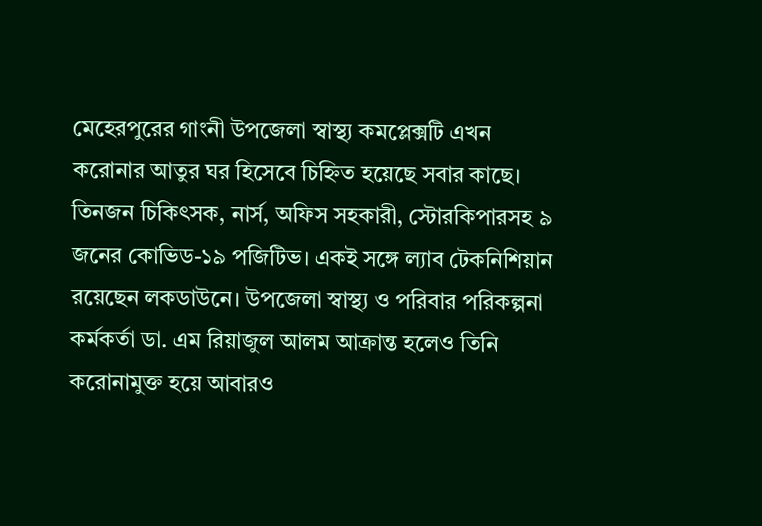মেহেরপুরের গাংনী উপজেলা স্বাস্থ্য কমপ্লেক্সটি এখন করোনার আতুর ঘর হিসেবে চিহ্নিত হয়েছে সবার কাছে। তিনজন চিকিৎসক, নার্স, অফিস সহকারী, স্টোরকিপারসহ ৯ জনের কোভিড-১৯ পজিটিভ। একই সঙ্গে ল্যাব টেকনিশিয়ান রয়েছেন লকডাউনে। উপজেলা স্বাস্থ্য ও পরিবার পরিকল্পনা কর্মকর্তা ডা. এম রিয়াজুল আলম আক্রান্ত হলেও তিনি করোনামুক্ত হয়ে আবারও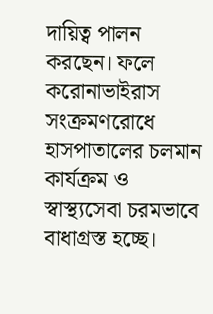দায়িত্ব পালন করছেন। ফলে করোনাভাইরাস সংক্রমণরোধে হাসপাতালের চলমান কার্যক্রম ও স্বাস্থ্যসেবা চরমভাবে বাধাগ্রস্ত হচ্ছে।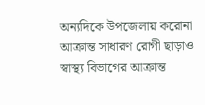অন্যদিকে উপজেলায় করোনা আক্রান্ত সাধারণ রোগী ছাড়াও স্বাস্থ্য বিভাগের আক্রান্ত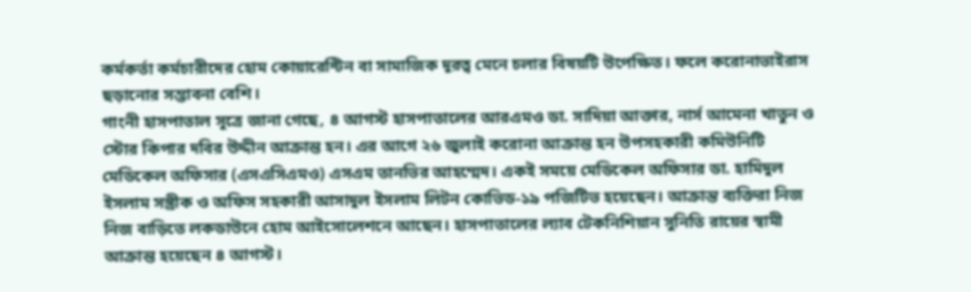কর্মকর্তা কর্মচারীদের হোম কোয়ারেন্টিন বা সামাজিক দূরত্ব মেনে চলার বিষয়টি উপেক্ষিত। ফলে করোনাভাইরাস ছড়ানোর সম্ভাবনা বেশি।
গাংনী হাসপাতাল সূত্রে জানা গেছে, ৪ আগস্ট হাসপাতালের আরএমও ডা. সাদিয়া আক্তার, নার্স আমেনা খাতুন ও স্টোর কিপার দবির উদ্দীন আক্রান্ত হন। এর আগে ২৬ জুলাই করোনা আক্রান্ত হন উপসহকারী কমিউনিটি মেডিকেল অফিসার (এসএসিএমও) এসএম তানভির আহম্মেদ। একই সময়ে মেডিকেল অফিসার ডা. হামিদুল ইসলাম সস্ত্রীক ও অফিস সহকারী আসাদুল ইসলাম লিটন কোভিড-১৯ পজিটিভ হয়েছেন। আক্রান্ত ব্যক্তিরা নিজ নিজ বাড়িতে লকডাউনে হোম আইসোলেশনে আছেন। হাসপাতালের ল্যাব টেকনিশিয়ান সুনিতি রায়ের স্বামী আক্রান্ত হয়েছেন ৪ আগস্ট।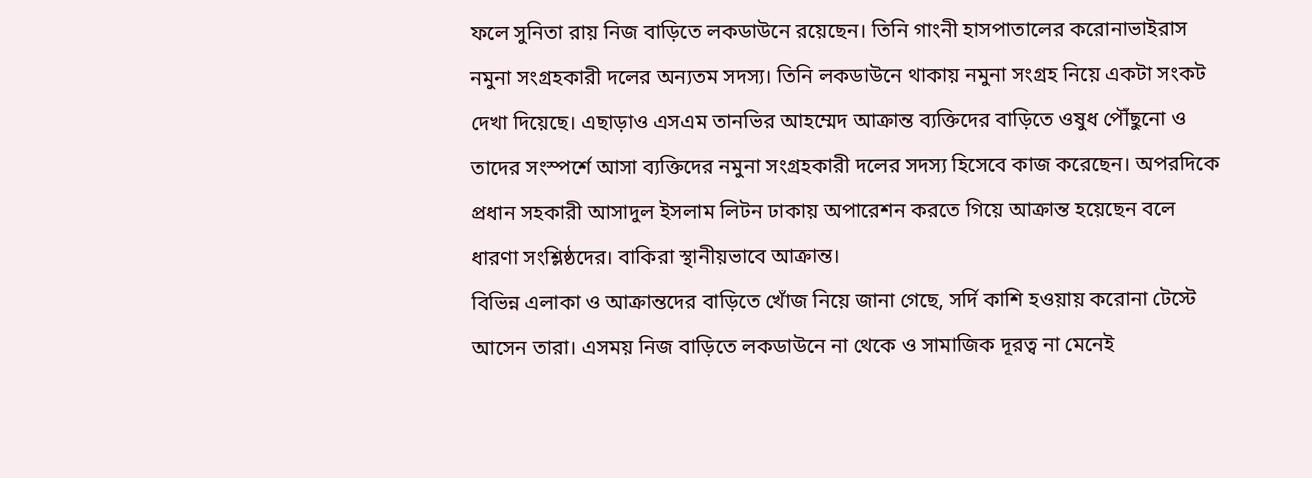ফলে সুনিতা রায় নিজ বাড়িতে লকডাউনে রয়েছেন। তিনি গাংনী হাসপাতালের করোনাভাইরাস নমুনা সংগ্রহকারী দলের অন্যতম সদস্য। তিনি লকডাউনে থাকায় নমুনা সংগ্রহ নিয়ে একটা সংকট দেখা দিয়েছে। এছাড়াও এসএম তানভির আহম্মেদ আক্রান্ত ব্যক্তিদের বাড়িতে ওষুধ পৌঁছুনো ও তাদের সংস্পর্শে আসা ব্যক্তিদের নমুনা সংগ্রহকারী দলের সদস্য হিসেবে কাজ করেছেন। অপরদিকে প্রধান সহকারী আসাদুল ইসলাম লিটন ঢাকায় অপারেশন করতে গিয়ে আক্রান্ত হয়েছেন বলে ধারণা সংশ্লিষ্ঠদের। বাকিরা স্থানীয়ভাবে আক্রান্ত।
বিভিন্ন এলাকা ও আক্রান্তদের বাড়িতে খোঁজ নিয়ে জানা গেছে, সর্দি কাশি হওয়ায় করোনা টেস্টে আসেন তারা। এসময় নিজ বাড়িতে লকডাউনে না থেকে ও সামাজিক দূরত্ব না মেনেই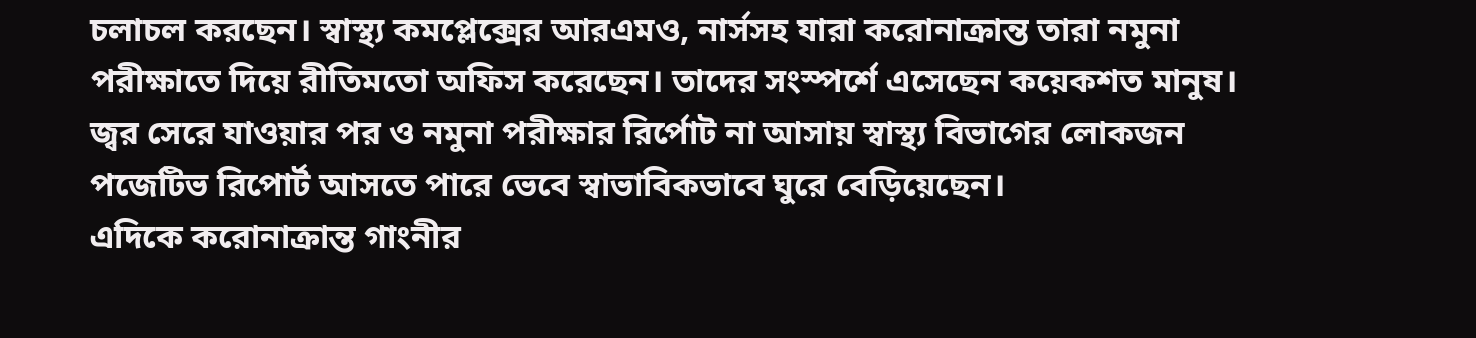চলাচল করছেন। স্বাস্থ্য কমপ্লেক্সের আরএমও, নার্সসহ যারা করোনাক্রান্ত তারা নমুনা পরীক্ষাতে দিয়ে রীতিমতো অফিস করেছেন। তাদের সংস্পর্শে এসেছেন কয়েকশত মানুষ। জ্বর সেরে যাওয়ার পর ও নমুনা পরীক্ষার রির্পোট না আসায় স্বাস্থ্য বিভাগের লোকজন পজেটিভ রিপোর্ট আসতে পারে ভেবে স্বাভাবিকভাবে ঘুরে বেড়িয়েছেন।
এদিকে করোনাক্রান্ত গাংনীর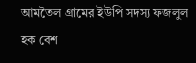আমতৈল গ্রামের ইউপি সদস্য ফজলুল হক বেশ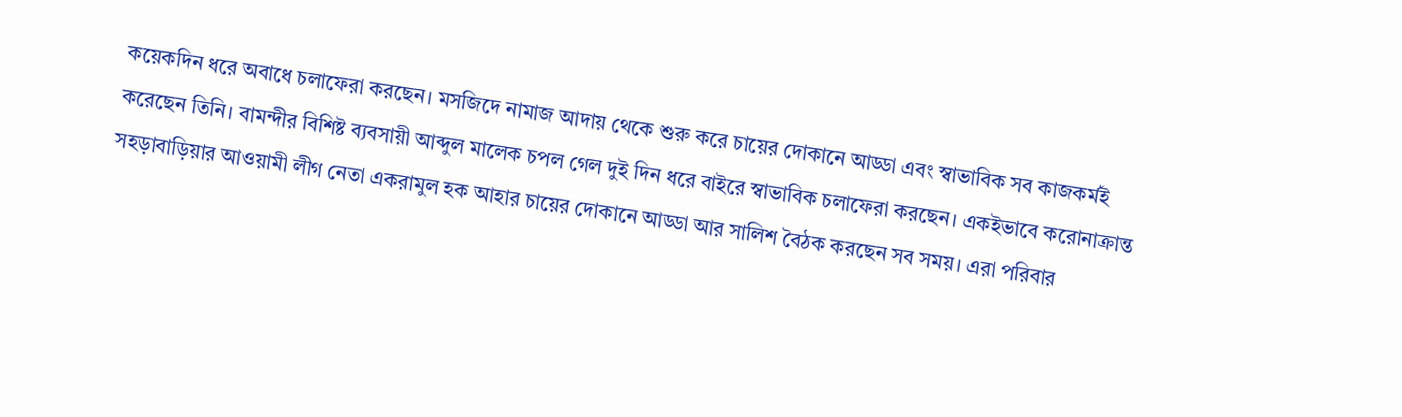কয়েকদিন ধরে অবাধে চলাফেরা করছেন। মসজিদে নামাজ আদায় থেকে শুরু করে চায়ের দোকানে আড্ডা এবং স্বাভাবিক সব কাজকর্মই করেছেন তিনি। বামন্দীর বিশিষ্ট ব্যবসায়ী আব্দুল মালেক চপল গেল দুই দিন ধরে বাইরে স্বাভাবিক চলাফেরা করছেন। একইভাবে করোনাক্রান্ত সহড়াবাড়িয়ার আওয়ামী লীগ নেতা একরামুল হক আহার চায়ের দোকানে আড্ডা আর সালিশ বৈঠক করছেন সব সময়। এরা পরিবার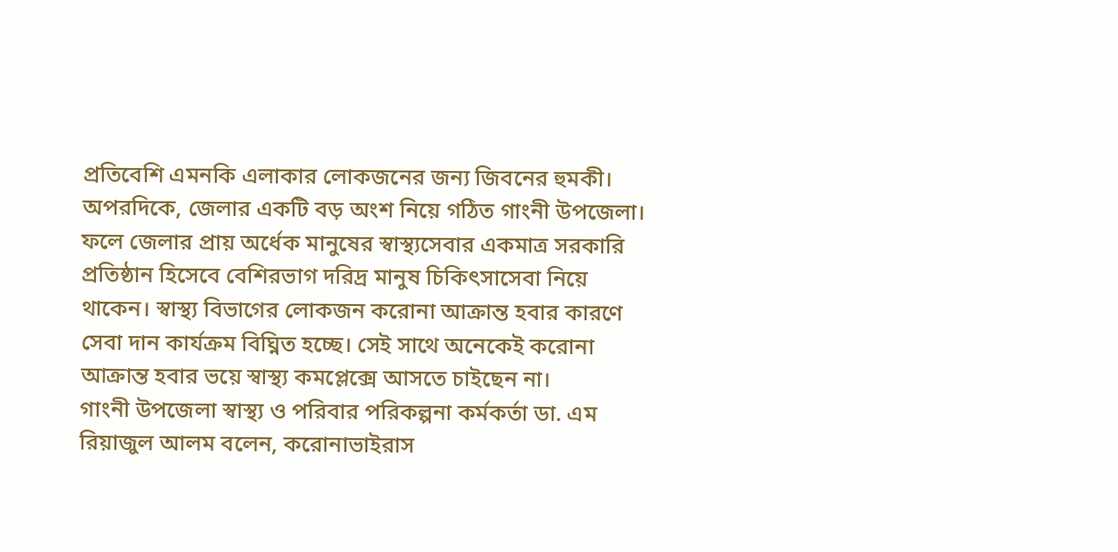প্রতিবেশি এমনকি এলাকার লোকজনের জন্য জিবনের হুমকী।
অপরদিকে, জেলার একটি বড় অংশ নিয়ে গঠিত গাংনী উপজেলা। ফলে জেলার প্রায় অর্ধেক মানুষের স্বাস্থ্যসেবার একমাত্র সরকারি প্রতিষ্ঠান হিসেবে বেশিরভাগ দরিদ্র মানুষ চিকিৎসাসেবা নিয়ে থাকেন। স্বাস্থ্য বিভাগের লোকজন করোনা আক্রান্ত হবার কারণে সেবা দান কার্যক্রম বিঘ্নিত হচ্ছে। সেই সাথে অনেকেই করোনা আক্রান্ত হবার ভয়ে স্বাস্থ্য কমপ্লেক্সে আসতে চাইছেন না।
গাংনী উপজেলা স্বাস্থ্য ও পরিবার পরিকল্পনা কর্মকর্তা ডা. এম রিয়াজুল আলম বলেন, করোনাভাইরাস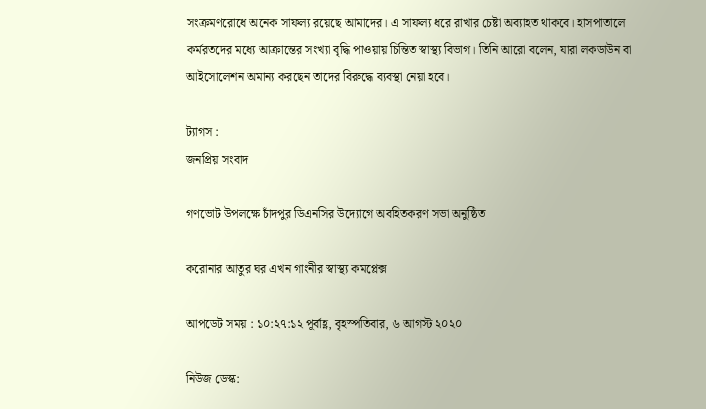সংক্রমণরোধে অনেক সাফল্য রয়েছে আমাদের। এ সাফল্য ধরে রাখার চেষ্টা অব্যাহত থাকবে। হাসপাতালে কর্মরতদের মধ্যে আক্রান্তের সংখ্যা বৃদ্ধি পাওয়ায় চিন্তিত স্বাস্থ্য বিভাগ। তিনি আরো বলেন, যারা লকডাউন বা আইসোলেশন অমান্য করছেন তাদের বিরুদ্ধে ব্যবস্থা নেয়া হবে।

ট্যাগস :
জনপ্রিয় সংবাদ

গণভোট উপলক্ষে চাঁদপুর ডিএনসির উদ্যোগে অবহিতকরণ সভা অনুষ্ঠিত

করোনার আতুর ঘর এখন গাংনীর স্বাস্থ্য কমপ্লেক্স

আপডেট সময় : ১০:২৭:১২ পূর্বাহ্ণ, বৃহস্পতিবার, ৬ আগস্ট ২০২০

নিউজ ডেস্ক: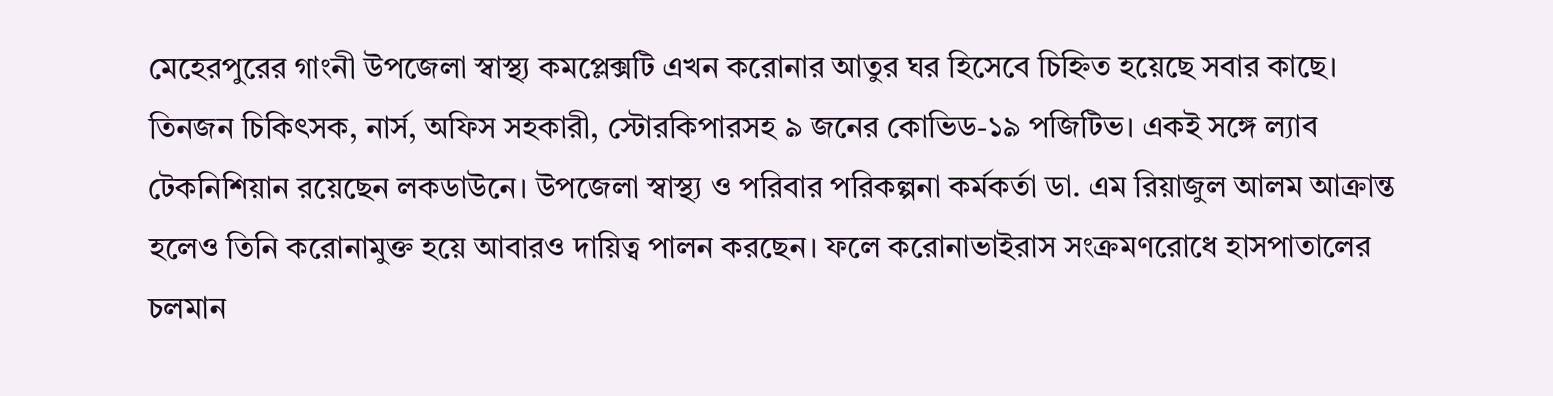মেহেরপুরের গাংনী উপজেলা স্বাস্থ্য কমপ্লেক্সটি এখন করোনার আতুর ঘর হিসেবে চিহ্নিত হয়েছে সবার কাছে। তিনজন চিকিৎসক, নার্স, অফিস সহকারী, স্টোরকিপারসহ ৯ জনের কোভিড-১৯ পজিটিভ। একই সঙ্গে ল্যাব টেকনিশিয়ান রয়েছেন লকডাউনে। উপজেলা স্বাস্থ্য ও পরিবার পরিকল্পনা কর্মকর্তা ডা. এম রিয়াজুল আলম আক্রান্ত হলেও তিনি করোনামুক্ত হয়ে আবারও দায়িত্ব পালন করছেন। ফলে করোনাভাইরাস সংক্রমণরোধে হাসপাতালের চলমান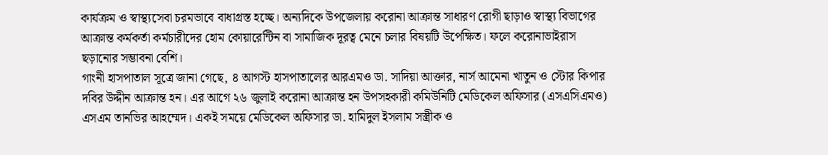কার্যক্রম ও স্বাস্থ্যসেবা চরমভাবে বাধাগ্রস্ত হচ্ছে। অন্যদিকে উপজেলায় করোনা আক্রান্ত সাধারণ রোগী ছাড়াও স্বাস্থ্য বিভাগের আক্রান্ত কর্মকর্তা কর্মচারীদের হোম কোয়ারেন্টিন বা সামাজিক দূরত্ব মেনে চলার বিষয়টি উপেক্ষিত। ফলে করোনাভাইরাস ছড়ানোর সম্ভাবনা বেশি।
গাংনী হাসপাতাল সূত্রে জানা গেছে, ৪ আগস্ট হাসপাতালের আরএমও ডা. সাদিয়া আক্তার, নার্স আমেনা খাতুন ও স্টোর কিপার দবির উদ্দীন আক্রান্ত হন। এর আগে ২৬ জুলাই করোনা আক্রান্ত হন উপসহকারী কমিউনিটি মেডিকেল অফিসার (এসএসিএমও) এসএম তানভির আহম্মেদ। একই সময়ে মেডিকেল অফিসার ডা. হামিদুল ইসলাম সস্ত্রীক ও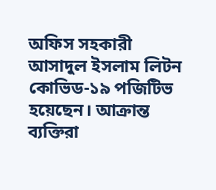অফিস সহকারী আসাদুল ইসলাম লিটন কোভিড-১৯ পজিটিভ হয়েছেন। আক্রান্ত ব্যক্তিরা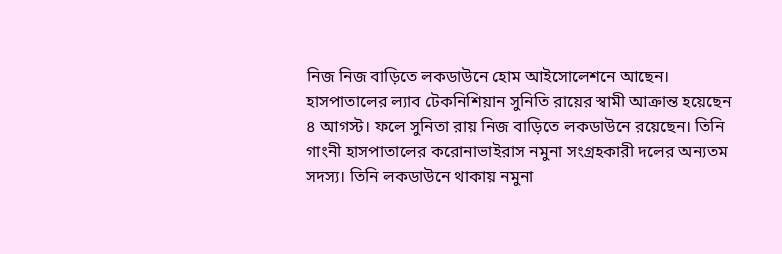নিজ নিজ বাড়িতে লকডাউনে হোম আইসোলেশনে আছেন। হাসপাতালের ল্যাব টেকনিশিয়ান সুনিতি রায়ের স্বামী আক্রান্ত হয়েছেন ৪ আগস্ট। ফলে সুনিতা রায় নিজ বাড়িতে লকডাউনে রয়েছেন। তিনি গাংনী হাসপাতালের করোনাভাইরাস নমুনা সংগ্রহকারী দলের অন্যতম সদস্য। তিনি লকডাউনে থাকায় নমুনা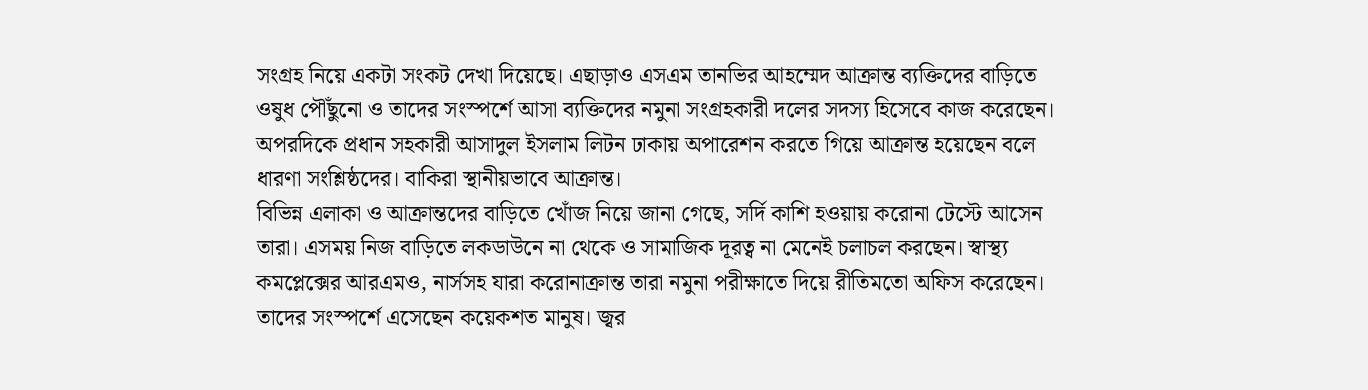সংগ্রহ নিয়ে একটা সংকট দেখা দিয়েছে। এছাড়াও এসএম তানভির আহম্মেদ আক্রান্ত ব্যক্তিদের বাড়িতে ওষুধ পৌঁছুনো ও তাদের সংস্পর্শে আসা ব্যক্তিদের নমুনা সংগ্রহকারী দলের সদস্য হিসেবে কাজ করেছেন। অপরদিকে প্রধান সহকারী আসাদুল ইসলাম লিটন ঢাকায় অপারেশন করতে গিয়ে আক্রান্ত হয়েছেন বলে ধারণা সংশ্লিষ্ঠদের। বাকিরা স্থানীয়ভাবে আক্রান্ত।
বিভিন্ন এলাকা ও আক্রান্তদের বাড়িতে খোঁজ নিয়ে জানা গেছে, সর্দি কাশি হওয়ায় করোনা টেস্টে আসেন তারা। এসময় নিজ বাড়িতে লকডাউনে না থেকে ও সামাজিক দূরত্ব না মেনেই চলাচল করছেন। স্বাস্থ্য কমপ্লেক্সের আরএমও, নার্সসহ যারা করোনাক্রান্ত তারা নমুনা পরীক্ষাতে দিয়ে রীতিমতো অফিস করেছেন। তাদের সংস্পর্শে এসেছেন কয়েকশত মানুষ। জ্বর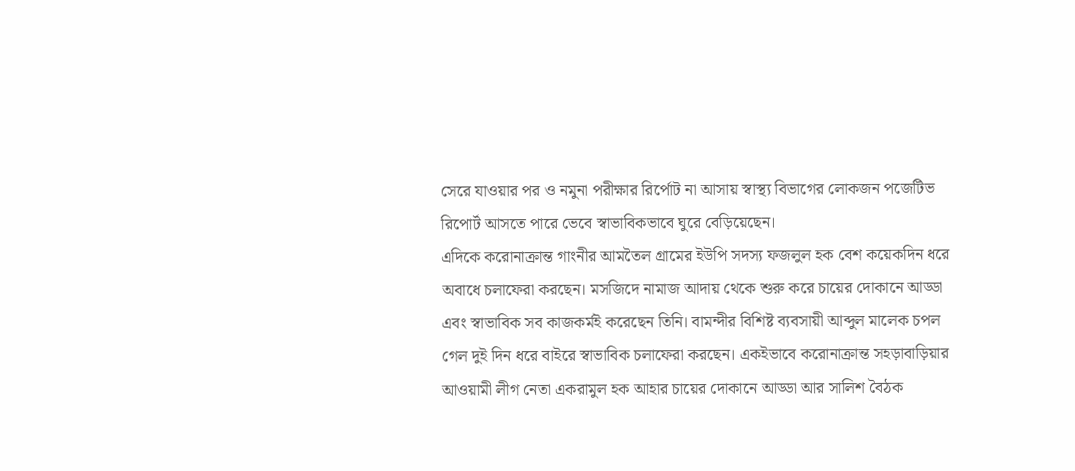সেরে যাওয়ার পর ও নমুনা পরীক্ষার রির্পোট না আসায় স্বাস্থ্য বিভাগের লোকজন পজেটিভ রিপোর্ট আসতে পারে ভেবে স্বাভাবিকভাবে ঘুরে বেড়িয়েছেন।
এদিকে করোনাক্রান্ত গাংনীর আমতৈল গ্রামের ইউপি সদস্য ফজলুল হক বেশ কয়েকদিন ধরে অবাধে চলাফেরা করছেন। মসজিদে নামাজ আদায় থেকে শুরু করে চায়ের দোকানে আড্ডা এবং স্বাভাবিক সব কাজকর্মই করেছেন তিনি। বামন্দীর বিশিষ্ট ব্যবসায়ী আব্দুল মালেক চপল গেল দুই দিন ধরে বাইরে স্বাভাবিক চলাফেরা করছেন। একইভাবে করোনাক্রান্ত সহড়াবাড়িয়ার আওয়ামী লীগ নেতা একরামুল হক আহার চায়ের দোকানে আড্ডা আর সালিশ বৈঠক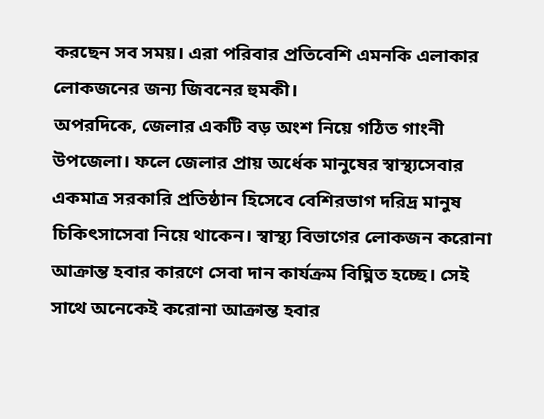করছেন সব সময়। এরা পরিবার প্রতিবেশি এমনকি এলাকার লোকজনের জন্য জিবনের হুমকী।
অপরদিকে, জেলার একটি বড় অংশ নিয়ে গঠিত গাংনী উপজেলা। ফলে জেলার প্রায় অর্ধেক মানুষের স্বাস্থ্যসেবার একমাত্র সরকারি প্রতিষ্ঠান হিসেবে বেশিরভাগ দরিদ্র মানুষ চিকিৎসাসেবা নিয়ে থাকেন। স্বাস্থ্য বিভাগের লোকজন করোনা আক্রান্ত হবার কারণে সেবা দান কার্যক্রম বিঘ্নিত হচ্ছে। সেই সাথে অনেকেই করোনা আক্রান্ত হবার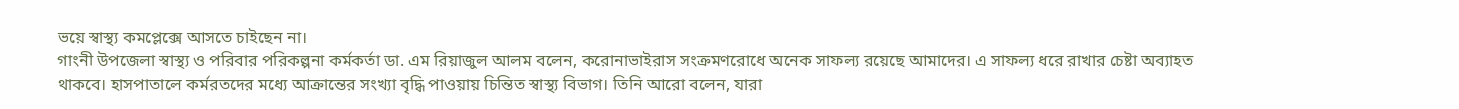ভয়ে স্বাস্থ্য কমপ্লেক্সে আসতে চাইছেন না।
গাংনী উপজেলা স্বাস্থ্য ও পরিবার পরিকল্পনা কর্মকর্তা ডা. এম রিয়াজুল আলম বলেন, করোনাভাইরাস সংক্রমণরোধে অনেক সাফল্য রয়েছে আমাদের। এ সাফল্য ধরে রাখার চেষ্টা অব্যাহত থাকবে। হাসপাতালে কর্মরতদের মধ্যে আক্রান্তের সংখ্যা বৃদ্ধি পাওয়ায় চিন্তিত স্বাস্থ্য বিভাগ। তিনি আরো বলেন, যারা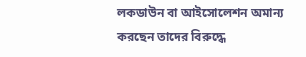লকডাউন বা আইসোলেশন অমান্য করছেন তাদের বিরুদ্ধে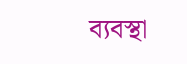ব্যবস্থা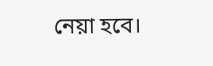নেয়া হবে।